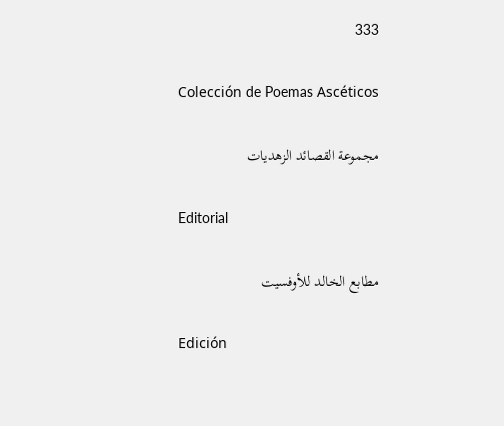333

Colección de Poemas Ascéticos

مجموعة القصائد الزهديات

Editorial

مطابع الخالد للأوفسيت

Edición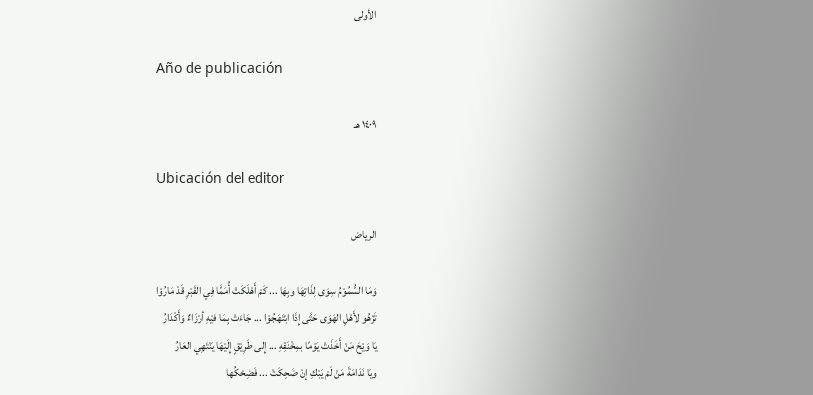الأولى

Año de publicación

١٤٠٩ هـ

Ubicación del editor

الرياض

وَمَا السُّمُوْمُ سِوَى لِذَاتِهَا وبِهَا ... كَمْ أَهْلَكَتْ أُمَمًَا فِي القَبْرِ قَدْ مَارُوْا
تَزْهُو لأَهْلِ الهَوَى حَتَّى إِذَا ابْتَهَجُوْا ... جَاءَتْ بِمَا فيْهِ أرْزَاءٌ وَأَكْدَارُ
يَا وَيْحَ مَنْ أَخَذَتْ يَوْمًا بمِخْنَقِهِ ... إِلى طَرِيْقٍ إِلَيْهَا يَنْتَهِي العَارُ
ويَا نَدَامَةَ مَنْ لَمْ يَبْكِ إنْ ضَحِكَتْ ... فَضِحْكُها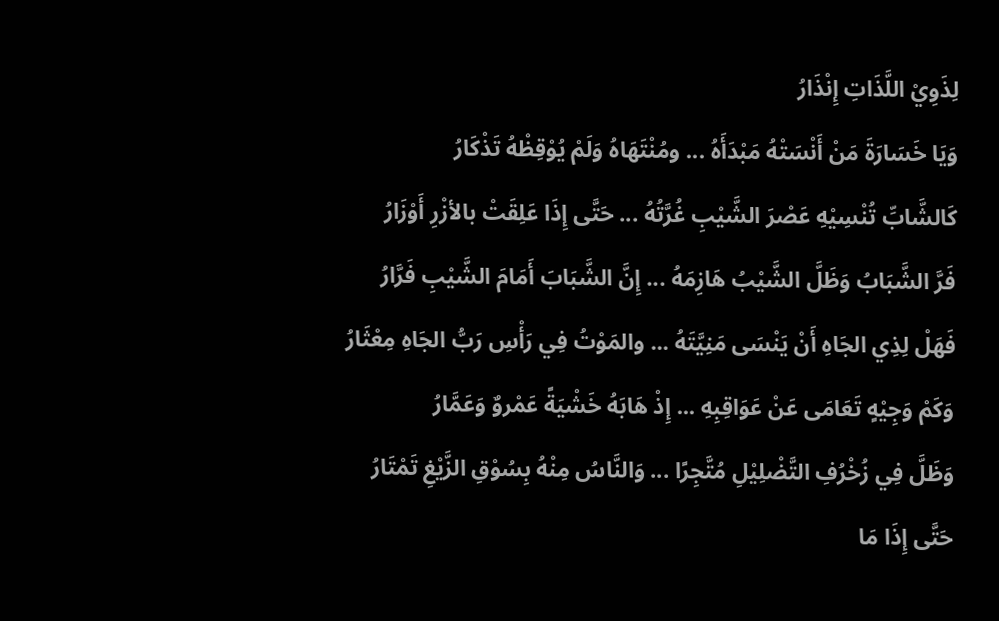لِذَوِيْ اللَّذَاتِ إِنْذَارُ
وَيَا خَسَارَةَ مَنْ أَنْسَتْهُ مَبْدَأَهُ ... ومُنْتَهَاهُ وَلَمْ يُوْقِظْهُ تَذْكَارُ
كَالشَّابِّ تُنْسِيْهِ عَصْرَ الشَّيْبِ غُرَّتُهُ ... حَتَّى إِذَا عَلِقَتْ بالأزْرِ أَوْزَارُ
فَرَّ الشَّبَابُ وَظَلَّ الشَّيْبُ هَازِمَهُ ... إِنَّ الشَّبَابَ أَمَامَ الشَّيْبِ فَرَّارُ
فَهَلْ لِذِي الجَاهِ أَنْ يَنْسَى مَنِيَّتَهُ ... والمَوْتُ فِي رَأْسِ رَبُّ الجَاهِ مِعْثَارُ
وَكَمْ وَجِيْهٍ تَعَامَى عَنْ عَوَاقِبِهِ ... إِذْ هَابَهُ خَشْيَةً عَمْروٌ وَعَمَّارُ
وَظَلَّ فِي زُخْرُفِ التَّضْلِيْلِ مُتَّجِرًا ... وَالنَّاسُ مِنْهُ بِسُوْقِ الزَّيْغِ تَمْتَارُ
حَتَّى إِذَا مَا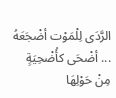الرَّدَى لِلْمَوْت أضْجَعَهُ ... أضْحَى كأُضْحِيَةٍ مِنْ حَوْلِهَا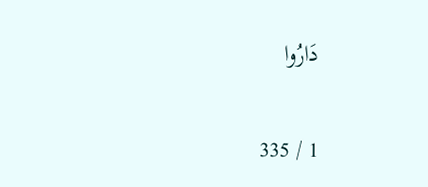دَارُوا

1 / 335